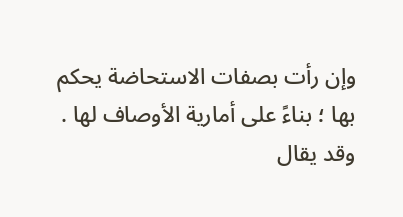وإن رأت بصفات الاستحاضة يحكم بها ؛ بناءً على أمارية الأوصاف لها .
وقد يقال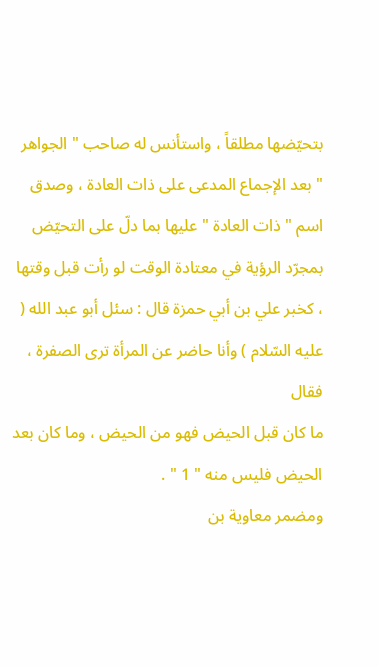بتحيّضها مطلقاً ، واستأنس له صاحب " الجواهر " بعد الإجماع المدعى على ذات العادة ، وصدق اسم " ذات العادة " عليها بما دلّ على التحيّض بمجرّد الرؤية في معتادة الوقت لو رأت قبل وقتها ، كخبر علي بن أبي حمزة قال : سئل أبو عبد الله ( عليه السّلام ) وأنا حاضر عن المرأة ترى الصفرة ، فقال
ما كان قبل الحيض فهو من الحيض ، وما كان بعد الحيض فليس منه " 1 " .
ومضمر معاوية بن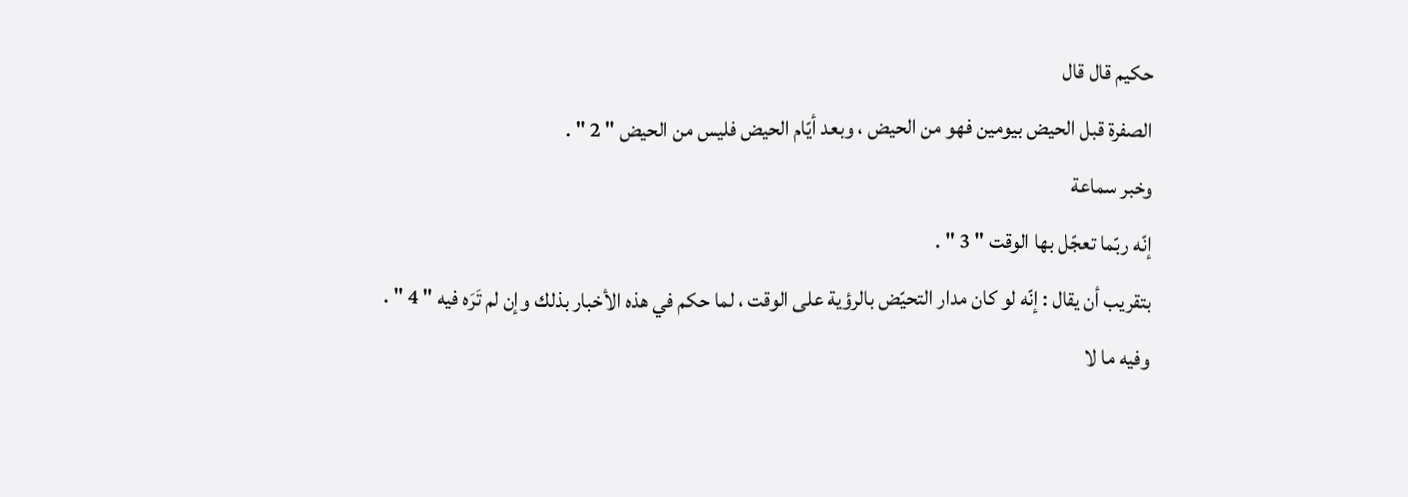حكيم قال قال
الصفرة قبل الحيض بيومين فهو من الحيض ، وبعد أيّام الحيض فليس من الحيض " 2 " .
وخبر سماعة
إنّه ربّما تعجّل بها الوقت " 3 " .
بتقريب أن يقال : إنّه لو كان مدار التحيّض بالرؤية على الوقت ، لما حكم في هذه الأخبار بذلك وإن لم تَرَه فيه " 4 " .
وفيه ما لا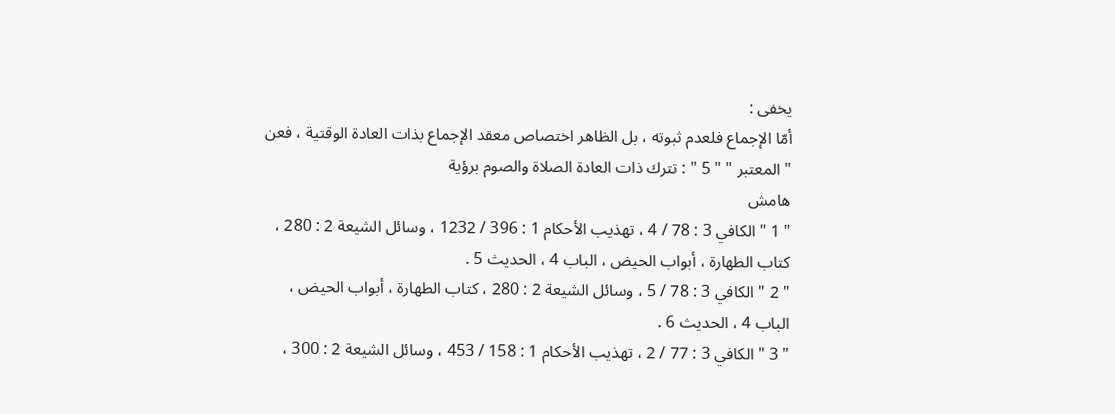يخفى :
أمّا الإجماع فلعدم ثبوته ، بل الظاهر اختصاص معقد الإجماع بذات العادة الوقتية ، فعن " المعتبر " " 5 " : تترك ذات العادة الصلاة والصوم برؤية
هامش
" 1 " الكافي 3 : 78 / 4 ، تهذيب الأحكام 1 : 396 / 1232 ، وسائل الشيعة 2 : 280 ، كتاب الطهارة ، أبواب الحيض ، الباب 4 ، الحديث 5 .
" 2 " الكافي 3 : 78 / 5 ، وسائل الشيعة 2 : 280 ، كتاب الطهارة ، أبواب الحيض ، الباب 4 ، الحديث 6 .
" 3 " الكافي 3 : 77 / 2 ، تهذيب الأحكام 1 : 158 / 453 ، وسائل الشيعة 2 : 300 ،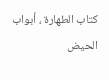كتاب الطهارة ، أبواب الحيض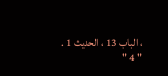، الباب 13 ، الحديث 1 .
" 4 "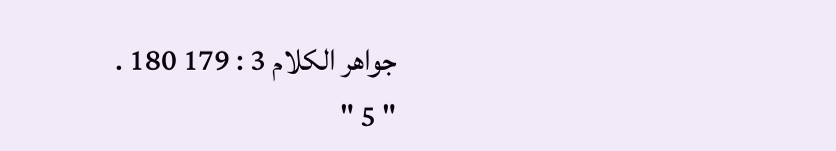جواهر الكلام 3 : 179 180 .
" 5 "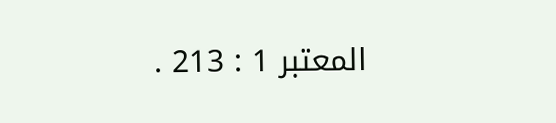المعتبر 1 : 213 .